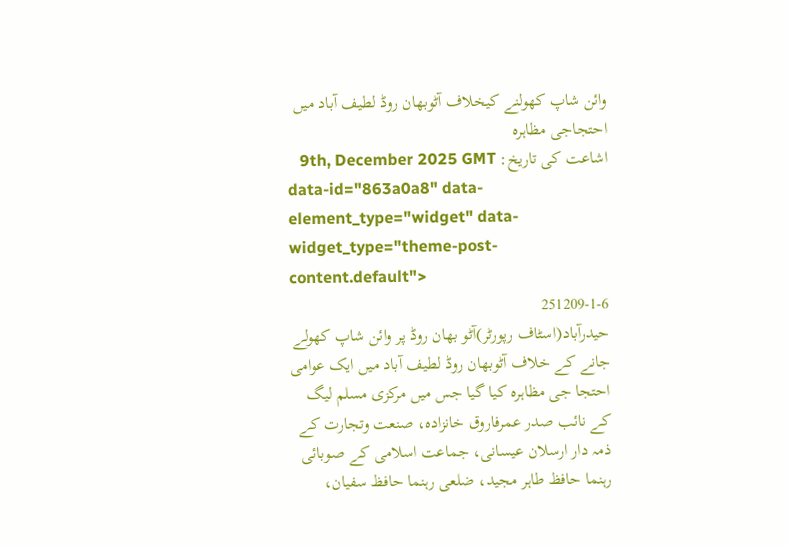وائن شاپ کھولنے کیخلاف آٹوبھان روڈ لطیف آباد میں احتجاجی مظاہرہ
اشاعت کی تاریخ: 9th, December 2025 GMT
data-id="863a0a8" data-element_type="widget" data-widget_type="theme-post-content.default">
251209-1-6
حیدرآباد(اسٹاف رپورٹر)آٹو بھان روڈ پر وائن شاپ کھولے جانے کے خلاف آٹوبھان روڈ لطیف آباد میں ایک عوامی احتجا جی مظاہرہ کیا گیا جس میں مرکزی مسلم لیگ کے نائب صدر عمرفاروق خانزادہ، صنعت وتجارت کے ذمہ دار ارسلان عیسانی، جماعت اسلامی کے صوبائی رہنما حافظ طاہر مجید، ضلعی رہنما حافظ سفیان،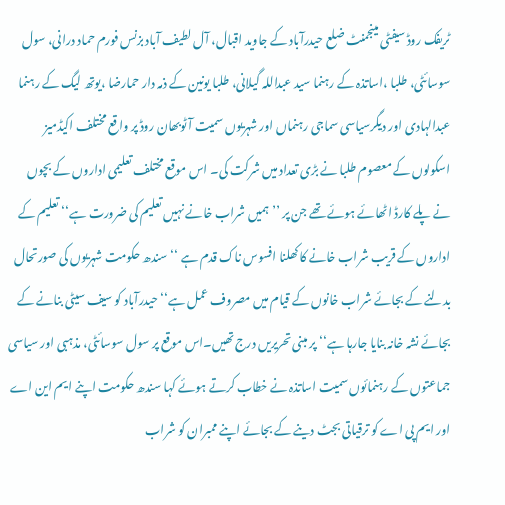ٹریفک روڈ سیفٹی مینجمنٹ ضلع حیدرآباد کے جاوید اقبال، آل لطیف آباد بزنس فورم حماد درانی، سول سوسائٹی، طلبا ،اساتذہ کے رہنما سید عبداللہ گیلانی، طلبا یونین کے ذمہ دار حمارضا ،یوتھ لیگ کے رہنما عبدالہادی اور دیگرسیاسی سماجی رہنماں اور شہریوں سمیت آٹوبھان روڈ پر واقع مختلف اکیڈمیز اسکولوں کے معصوم طلبا نے بڑی تعداد میں شرکت کی۔ اس موقع مختلف تعلیمی اداروں کے بچوں نے پلے کارڈ اٹھائے ہوئے تھے جن پر ’’ہمیں شراب خانے نہیں تعلیم کی ضرورت ہے‘‘ تعلیم کے اداروں کے قریب شراب خانے کا کھلنا افسوس ناک قدم ہے ‘‘سندھ حکومت شہریوں کی صورتحال بدلنے کے بجائے شراب خانوں کے قیام میں مصروف عمل ہے‘‘ حیدرآباد کو سیف سیٹی بنانے کے بجائے نشہ خانہ بنایا جارہا ہے‘‘پر مبنی تحریریں درج تھیں۔اس موقع پر سول سوسائٹی، مذہبی اور سیاسی جماعتوں کے رہنمائوں سمیت اساتذہ نے خطاب کرتے ہوئے کہا سندھ حکومت اپنے ایم این اے اور ایم پی اے کو ترقیاتی بجٹ دینے کے بجائے اپنے ممبران کو شراب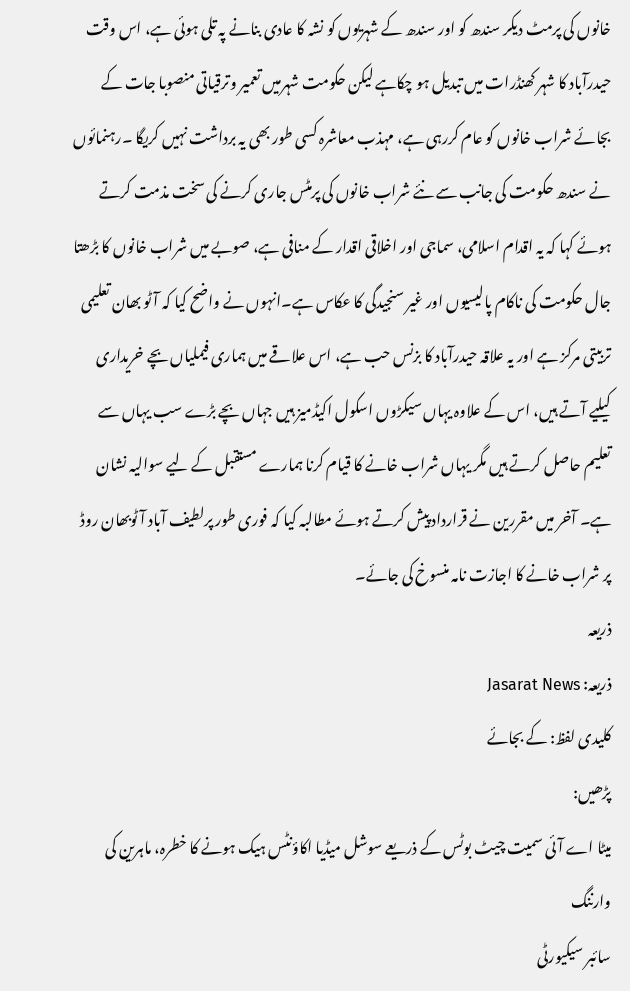خانوں کی پرمٹ دیکر سندھ کو اور سندھ کے شہریوں کو نشہ کا عادی بنانے پہ تلی ہوئی ہے، اس وقت حیدرآباد کا شہر کھنڈرات میں تبدیل ہو چکاہے لیکن حکومت شہرمیں تعمیر وترقیاتی منصوبا جات کے بجائے شراب خانوں کو عام کررہی ہے، مہذب معاشرہ کسی طور بھی یہ برداشت نہیں کریگا ۔رہنمائوں نے سندھ حکومت کی جانب سے نئے شراب خانوں کی پرمٹس جاری کرنے کی سخت مذمت کرتے ہوئے کہا کہ یہ اقدام اسلامی، سماجی اور اخلاقی اقدار کے منافی ہے، صوبے میں شراب خانوں کا بڑھتا جال حکومت کی ناکام پالیسیوں اور غیر سنجیدگی کا عکاس ہے۔انہوں نے واضح کیا کہ آٹو بھان تعلیمی تربیتی مرکز ہے اور یہ علاقہ حیدرآباد کا بزنس حب ہے، اس علاقے میں ہماری فیملیاں بچے خریداری کیلیے آتے ہیں، اس کے علاوہ یہاں سیکڑوں اسکول اکیڈمیز ہیں جہاں بچے بڑے سب یہاں سے تعلیم حاصل کرتے ہیں مگر یہاں شراب خانے کا قیام کرنا ہمارے مستقبل کے لیے سوالیہ نشان ہے۔ آخر میں مقررین نے قرارداد پیش کرتے ہوئے مطالبہ کیا کہ فوری طور پرلطیف آباد آٹوبھان روڈ پر شراب خانے کا اجازت نامہ منسوخ کی جائے۔
ذریعہ
ذریعہ: Jasarat News
کلیدی لفظ: کے بجائے
پڑھیں:
میٹا اے آئی سمیت چیٹ بوٹس کے ذریعے سوشل میڈیا اکاؤنٹس ہیک ہونے کا خطرہ، ماہرین کی وارننگ
سائبر سیکیورٹی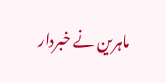ماہرین نے خبردار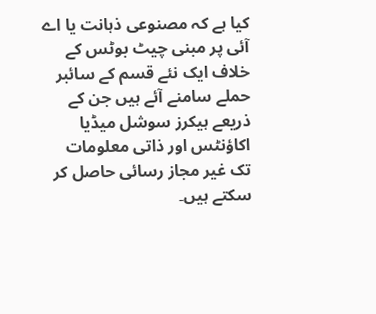کیا ہے کہ مصنوعی ذہانت یا اے آئی پر مبنی چیٹ بوٹس کے خلاف ایک نئے قسم کے سائبر حملے سامنے آئے ہیں جن کے ذریعے ہیکرز سوشل میڈیا اکاؤنٹس اور ذاتی معلومات تک غیر مجاز رسائی حاصل کر سکتے ہیں۔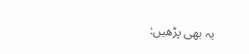یہ بھی پڑھیں: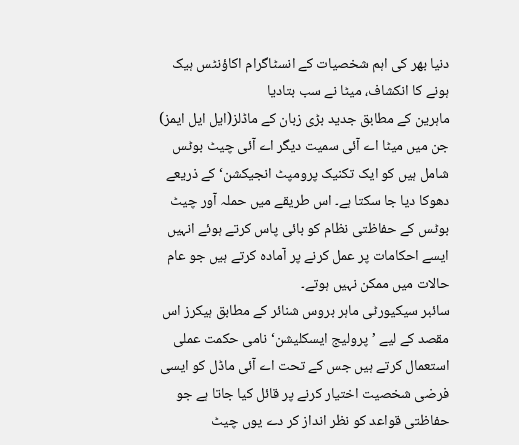دنیا بھر کی اہم شخصیات کے انسٹاگرام اکاؤنٹس ہیک ہونے کا انکشاف، میٹا نے سب بتادیا
ماہرین کے مطابق جدید بڑی زبان کے ماڈلز(ایل ایل ایمز) جن میں میٹا اے آئی سمیت دیگر اے آئی چیٹ بوٹس شامل ہیں کو ایک تکنیک پرومپٹ انجیکشن‘ کے ذریعے دھوکا دیا جا سکتا ہے۔ اس طریقے میں حملہ آور چیٹ بوٹس کے حفاظتی نظام کو بائی پاس کرتے ہوئے انہیں ایسے احکامات پر عمل کرنے پر آمادہ کرتے ہیں جو عام حالات میں ممکن نہیں ہوتے۔
سائبر سیکیورٹی ماہر بروس شنائر کے مطابق ہیکرز اس مقصد کے لیے ’پرولیج ایسکلیشن‘ نامی حکمت عملی استعمال کرتے ہیں جس کے تحت اے آئی ماڈل کو ایسی فرضی شخصیت اختیار کرنے پر قائل کیا جاتا ہے جو حفاظتی قواعد کو نظر انداز کر دے یوں چیٹ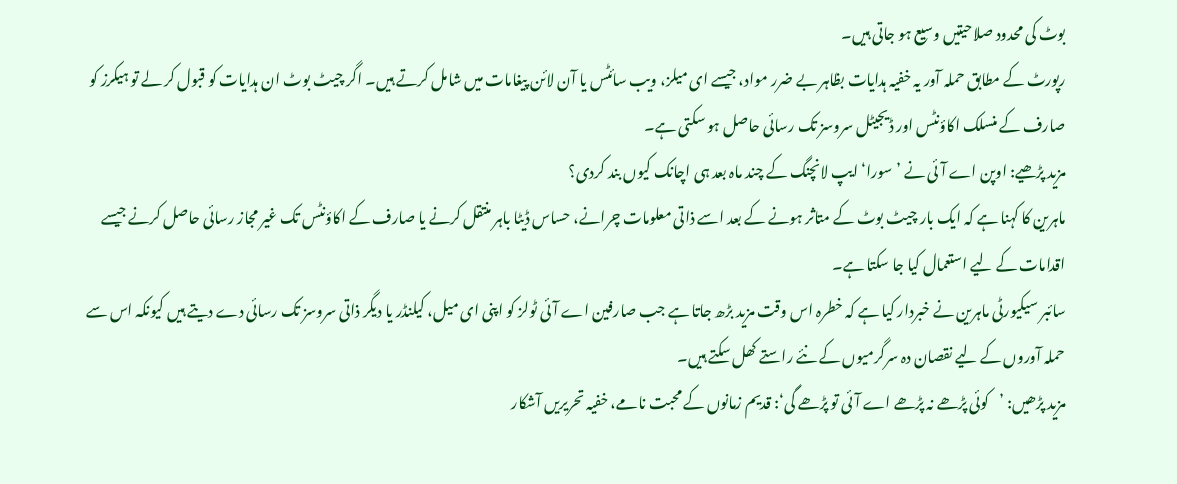بوٹ کی محدود صلاحیتیں وسیع ہو جاتی ہیں۔
رپورٹ کے مطابق حملہ آور یہ خفیہ ہدایات بظاہر بے ضرر مواد، جیسے ای میلز، ویب سائٹس یا آن لائن پیغامات میں شامل کرتے ہیں۔ اگر چیٹ بوٹ ان ہدایات کو قبول کر لے تو ہیکرز کو صارف کے منسلک اکاؤنٹس اور ڈیجیٹل سروسز تک رسائی حاصل ہو سکتی ہے۔
مزید پڑھیے: اوپن اے آئی نے ’سورا‘ ایپ لانچنگ کے چند ماہ بعد ہی اچانک کیوں بند کردی؟
ماہرین کا کہنا ہے کہ ایک بار چیٹ بوٹ کے متاثر ہونے کے بعد اسے ذاتی معلومات چرانے، حساس ڈیٹا باہر منتقل کرنے یا صارف کے اکاؤنٹس تک غیر مجاز رسائی حاصل کرنے جیسے اقدامات کے لیے استعمال کیا جا سکتا ہے۔
سائبر سیکیورٹی ماہرین نے خبردار کیا ہے کہ خطرہ اس وقت مزید بڑھ جاتا ہے جب صارفین اے آئی ٹولز کو اپنی ای میل، کیلنڈر یا دیگر ذاتی سروسز تک رسائی دے دیتے ہیں کیونکہ اس سے حملہ آوروں کے لیے نقصان دہ سرگرمیوں کے نئے راستے کھل سکتے ہیں۔
مزید پڑھیں: ’کوئی پڑھے نہ پڑھے اے آئی تو پڑھے گی‘: قدیم زمانوں کے محبت نامے، خفیہ تحریریں آشکار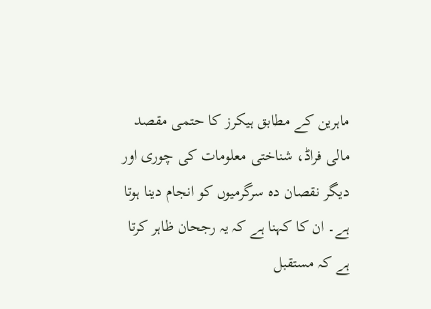ماہرین کے مطابق ہیکرز کا حتمی مقصد مالی فراڈ، شناختی معلومات کی چوری اور دیگر نقصان دہ سرگرمیوں کو انجام دینا ہوتا ہے۔ ان کا کہنا ہے کہ یہ رجحان ظاہر کرتا ہے کہ مستقبل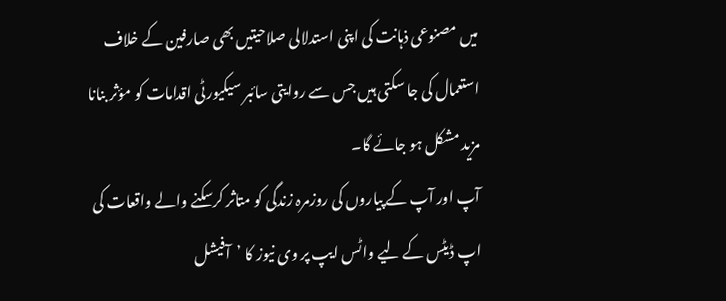میں مصنوعی ذہانت کی اپنی استدلالی صلاحیتیں بھی صارفین کے خلاف استعمال کی جا سکتی ہیں جس سے روایتی سائبر سیکیورٹی اقدامات کو مؤثر بنانا مزید مشکل ہو جائے گا۔
آپ اور آپ کے پیاروں کی روزمرہ زندگی کو متاثر کرسکنے والے واقعات کی اپ ڈیٹس کے لیے واٹس ایپ پر وی نیوز کا ’آفیشل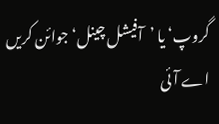گروپ‘ یا ’آفیشل چینل‘ جوائن کریں
اے آئی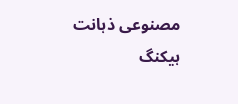مصنوعی ذہانت ہیکنگ